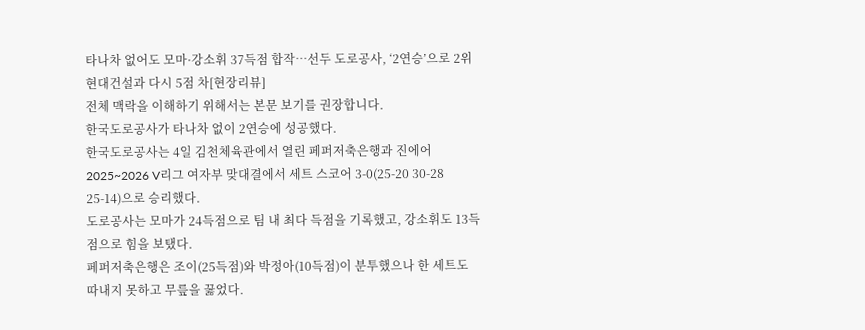타나차 없어도 모마·강소휘 37득점 합작…선두 도로공사, ‘2연승’으로 2위 현대건설과 다시 5점 차[현장리뷰]
전체 맥락을 이해하기 위해서는 본문 보기를 권장합니다.
한국도로공사가 타나차 없이 2연승에 성공했다.
한국도로공사는 4일 김천체육관에서 열린 페퍼저축은행과 진에어 2025~2026 V리그 여자부 맞대결에서 세트 스코어 3-0(25-20 30-28 25-14)으로 승리했다.
도로공사는 모마가 24득점으로 팀 내 최다 득점을 기록했고, 강소휘도 13득점으로 힘을 보탰다.
페퍼저축은행은 조이(25득점)와 박정아(10득점)이 분투했으나 한 세트도 따내지 못하고 무릎을 꿇었다.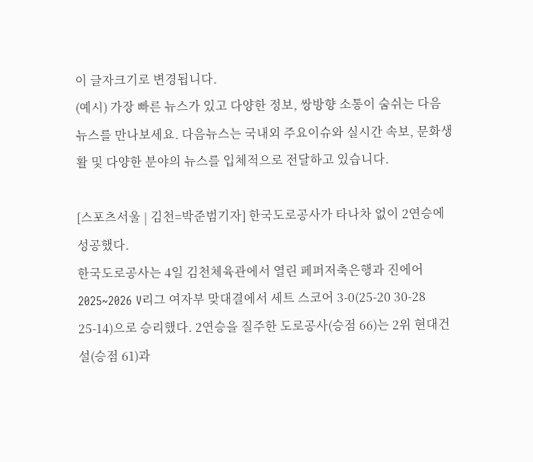이 글자크기로 변경됩니다.
(예시) 가장 빠른 뉴스가 있고 다양한 정보, 쌍방향 소통이 숨쉬는 다음뉴스를 만나보세요. 다음뉴스는 국내외 주요이슈와 실시간 속보, 문화생활 및 다양한 분야의 뉴스를 입체적으로 전달하고 있습니다.

[스포츠서울 | 김천=박준범기자] 한국도로공사가 타나차 없이 2연승에 성공했다.
한국도로공사는 4일 김천체육관에서 열린 페퍼저축은행과 진에어 2025~2026 V리그 여자부 맞대결에서 세트 스코어 3-0(25-20 30-28 25-14)으로 승리했다. 2연승을 질주한 도로공사(승점 66)는 2위 현대건설(승점 61)과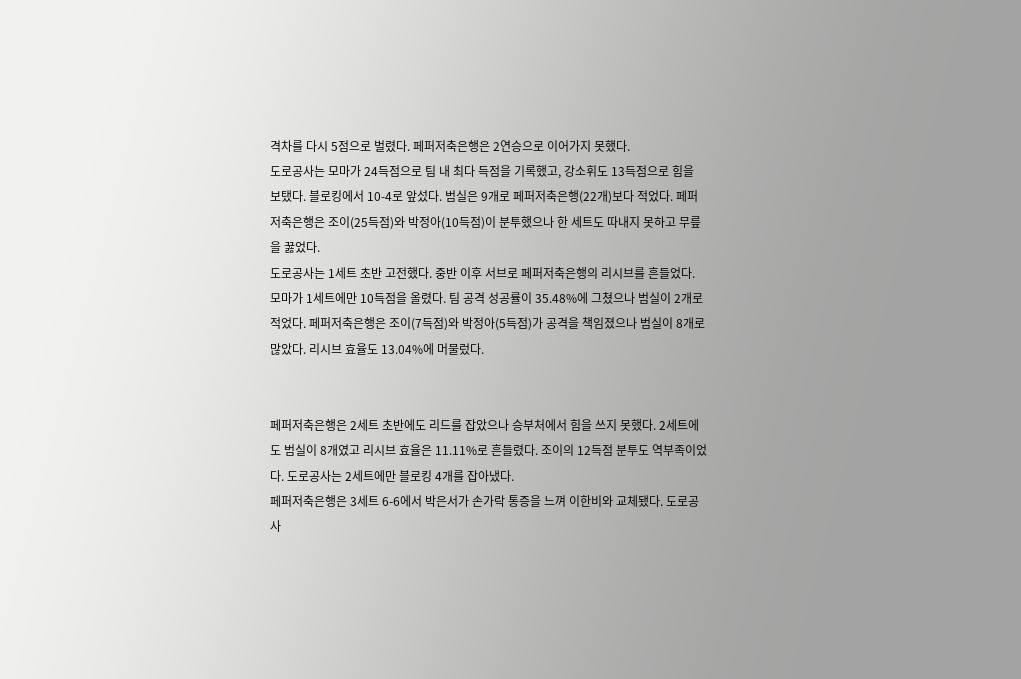격차를 다시 5점으로 벌렸다. 페퍼저축은행은 2연승으로 이어가지 못했다.
도로공사는 모마가 24득점으로 팀 내 최다 득점을 기록했고, 강소휘도 13득점으로 힘을 보탰다. 블로킹에서 10-4로 앞섰다. 범실은 9개로 페퍼저축은행(22개)보다 적었다. 페퍼저축은행은 조이(25득점)와 박정아(10득점)이 분투했으나 한 세트도 따내지 못하고 무릎을 꿇었다.
도로공사는 1세트 초반 고전했다. 중반 이후 서브로 페퍼저축은행의 리시브를 흔들었다. 모마가 1세트에만 10득점을 올렸다. 팀 공격 성공률이 35.48%에 그쳤으나 범실이 2개로 적었다. 페퍼저축은행은 조이(7득점)와 박정아(5득점)가 공격을 책임졌으나 범실이 8개로 많았다. 리시브 효율도 13.04%에 머물렀다.


페퍼저축은행은 2세트 초반에도 리드를 잡았으나 승부처에서 힘을 쓰지 못했다. 2세트에도 범실이 8개였고 리시브 효율은 11.11%로 흔들렸다. 조이의 12득점 분투도 역부족이었다. 도로공사는 2세트에만 블로킹 4개를 잡아냈다.
페퍼저축은행은 3세트 6-6에서 박은서가 손가락 통증을 느껴 이한비와 교체됐다. 도로공사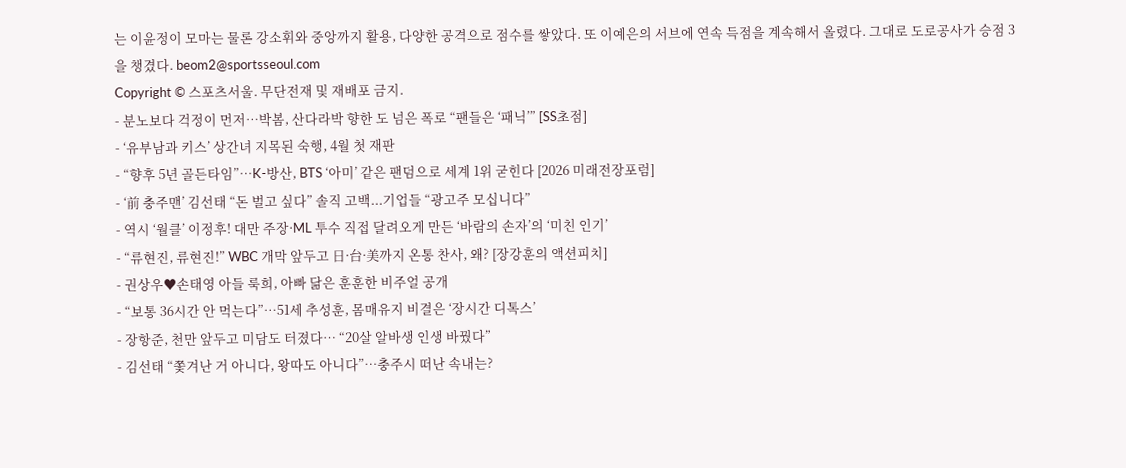는 이윤정이 모마는 물론 강소휘와 중앙까지 활용, 다양한 공격으로 점수를 쌓았다. 또 이예은의 서브에 연속 득점을 계속해서 올렸다. 그대로 도로공사가 승점 3을 챙겼다. beom2@sportsseoul.com
Copyright © 스포츠서울. 무단전재 및 재배포 금지.
- 분노보다 걱정이 먼저…박봄, 산다라박 향한 도 넘은 폭로 “팬들은 ‘패닉’” [SS초점]
- ‘유부남과 키스’ 상간녀 지목된 숙행, 4월 첫 재판
- “향후 5년 골든타임”…K-방산, BTS ‘아미’ 같은 팬덤으로 세계 1위 굳힌다 [2026 미래전장포럼]
- ‘前 충주맨’ 김선태 “돈 벌고 싶다” 솔직 고백...기업들 “광고주 모십니다”
- 역시 ‘월클’ 이정후! 대만 주장·ML 투수 직접 달려오게 만든 ‘바람의 손자’의 ‘미친 인기’
- “류현진, 류현진!” WBC 개막 앞두고 日·台·美까지 온통 찬사, 왜? [장강훈의 액션피치]
- 권상우♥손태영 아들 룩희, 아빠 닮은 훈훈한 비주얼 공개
- “보통 36시간 안 먹는다”…51세 추성훈, 몸매유지 비결은 ‘장시간 디톡스’
- 장항준, 천만 앞두고 미담도 터졌다… “20살 알바생 인생 바꿨다”
- 김선태 “쫓겨난 거 아니다, 왕따도 아니다”…충주시 떠난 속내는?